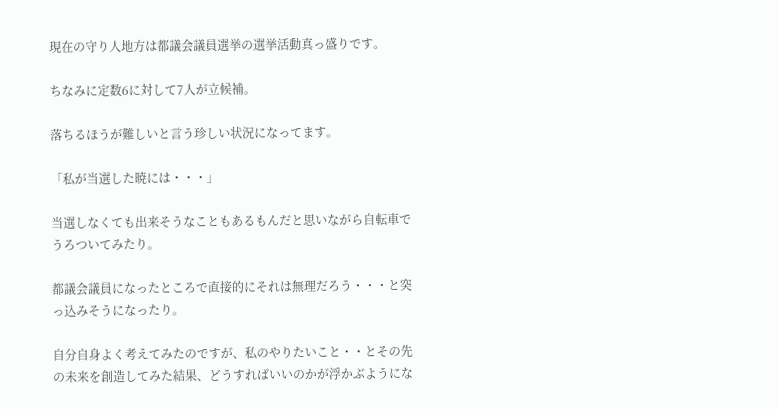現在の守り人地方は都議会議員選挙の選挙活動真っ盛りです。

ちなみに定数6に対して7人が立候補。

落ちるほうが難しいと言う珍しい状況になってます。

「私が当選した暁には・・・」

当選しなくても出来そうなこともあるもんだと思いながら自転車でうろついてみたり。

都議会議員になったところで直接的にそれは無理だろう・・・と突っ込みそうになったり。

自分自身よく考えてみたのですが、私のやりたいこと・・とその先の未来を創造してみた結果、どうすればいいのかが浮かぶようにな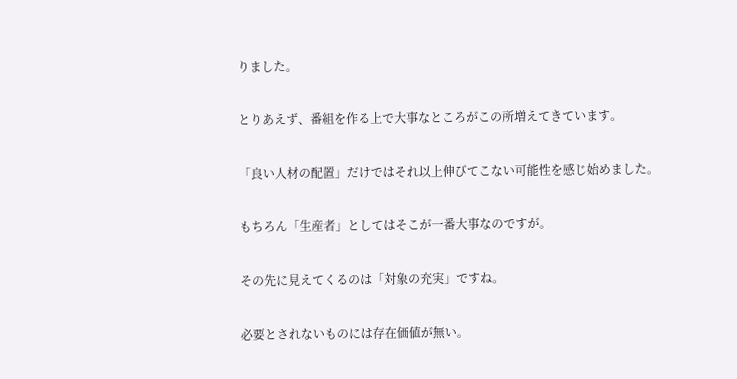りました。

とりあえず、番組を作る上で大事なところがこの所増えてきています。

「良い人材の配置」だけではそれ以上伸びてこない可能性を感じ始めました。

もちろん「生産者」としてはそこが一番大事なのですが。

その先に見えてくるのは「対象の充実」ですね。

必要とされないものには存在価値が無い。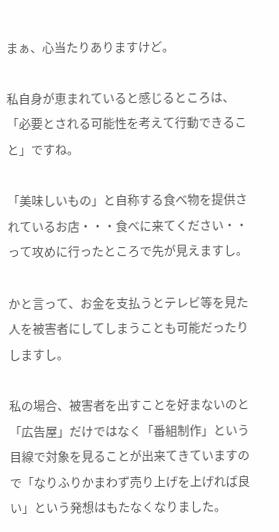まぁ、心当たりありますけど。

私自身が恵まれていると感じるところは、「必要とされる可能性を考えて行動できること」ですね。

「美味しいもの」と自称する食べ物を提供されているお店・・・食べに来てください・・って攻めに行ったところで先が見えますし。

かと言って、お金を支払うとテレビ等を見た人を被害者にしてしまうことも可能だったりしますし。

私の場合、被害者を出すことを好まないのと「広告屋」だけではなく「番組制作」という目線で対象を見ることが出来てきていますので「なりふりかまわず売り上げを上げれば良い」という発想はもたなくなりました。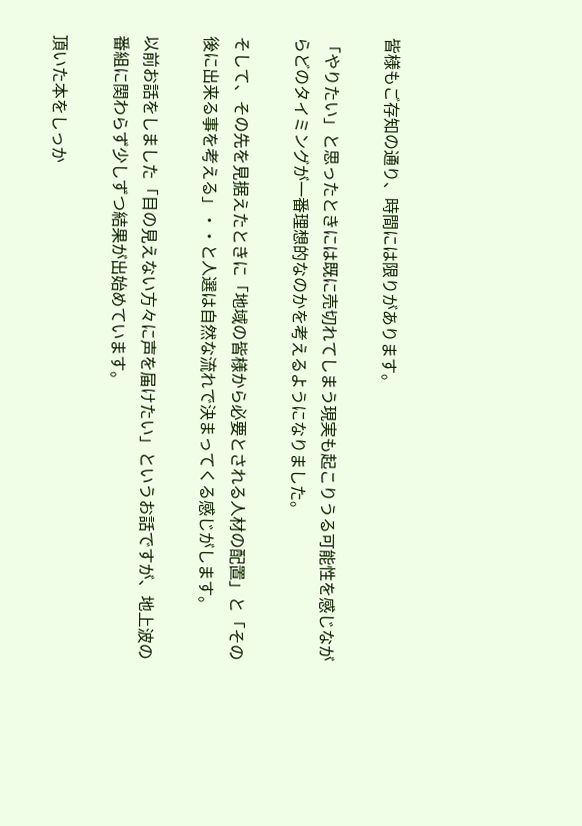皆様もご存知の通り、時間には限りがあります。

「やりたい」と思ったときには既に売切れてしまう現実も起こりうる可能性を感じながらどのタイミングが一番理想的なのかを考えるようになりました。

そして、その先を見据えたときに「地域の皆様から必要とされる人材の配置」と「その後に出来る事を考える」・・と人選は自然な流れで決まってくる感じがします。

以前お話をしました「目の見えない方々に声を届けたい」というお話ですが、地上波の番組に関わらず少しずつ結果が出始めています。

頂いた本をしっか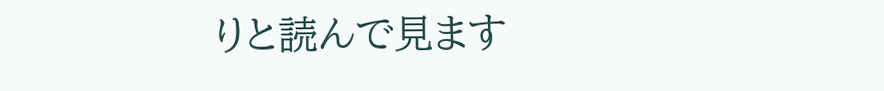りと読んで見ます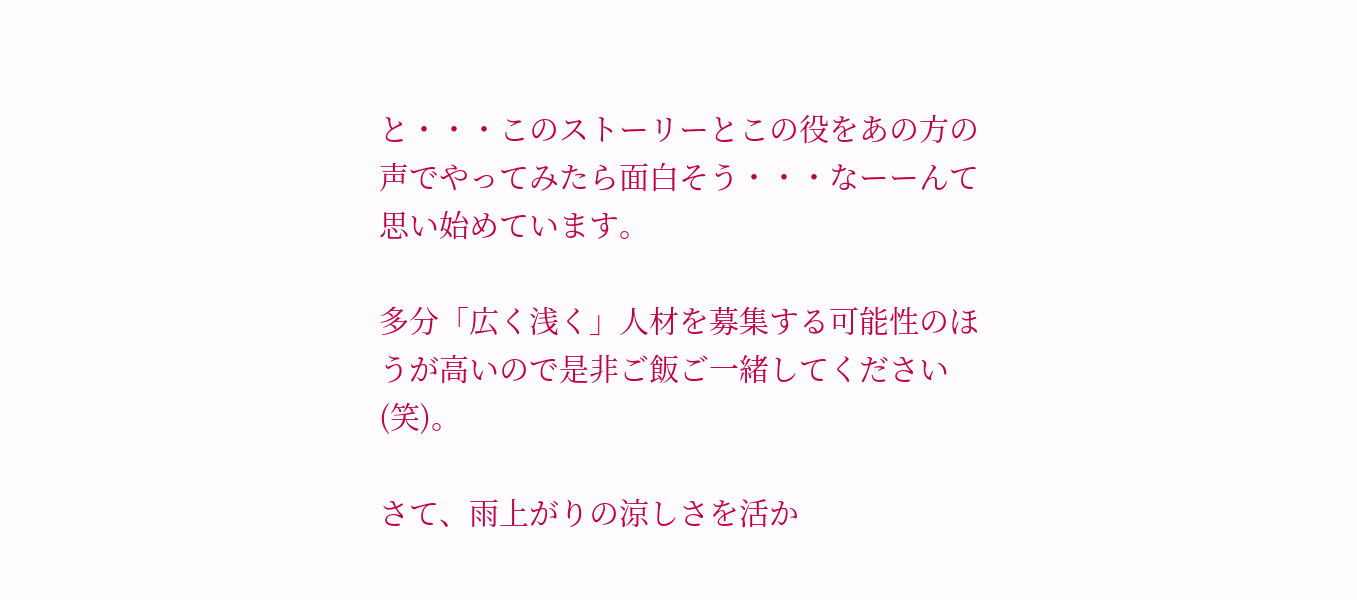と・・・このストーリーとこの役をあの方の声でやってみたら面白そう・・・なーーんて思い始めています。

多分「広く浅く」人材を募集する可能性のほうが高いので是非ご飯ご一緒してください(笑)。

さて、雨上がりの涼しさを活か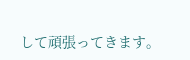して頑張ってきます。